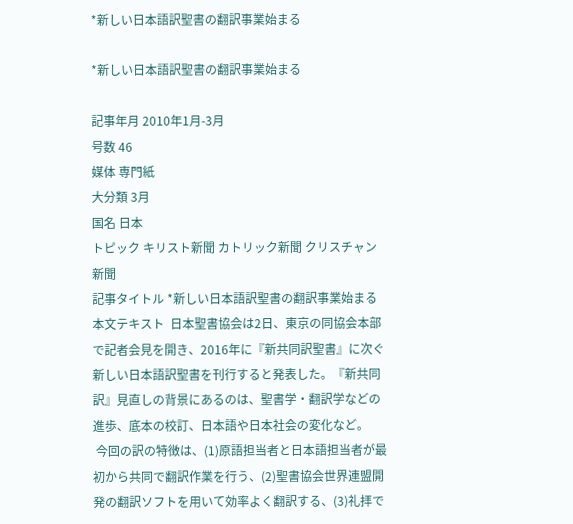*新しい日本語訳聖書の翻訳事業始まる

*新しい日本語訳聖書の翻訳事業始まる

記事年月 2010年1月-3月
号数 46
媒体 専門紙
大分類 3月
国名 日本
トピック キリスト新聞 カトリック新聞 クリスチャン新聞
記事タイトル *新しい日本語訳聖書の翻訳事業始まる
本文テキスト  日本聖書協会は2日、東京の同協会本部で記者会見を開き、2016年に『新共同訳聖書』に次ぐ新しい日本語訳聖書を刊行すると発表した。『新共同訳』見直しの背景にあるのは、聖書学・翻訳学などの進歩、底本の校訂、日本語や日本社会の変化など。
 今回の訳の特徴は、(1)原語担当者と日本語担当者が最初から共同で翻訳作業を行う、(2)聖書協会世界連盟開発の翻訳ソフトを用いて効率よく翻訳する、(3)礼拝で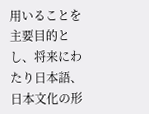用いることを主要目的とし、将来にわたり日本語、日本文化の形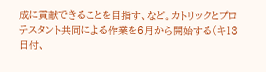成に貢献できることを目指す、など。カトリックとプロテスタント共同による作業を6月から開始する(キ13日付、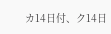カ14日付、ク14日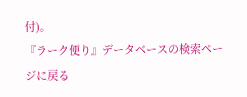付)。
『ラーク便り』データベースの検索ページに戻る